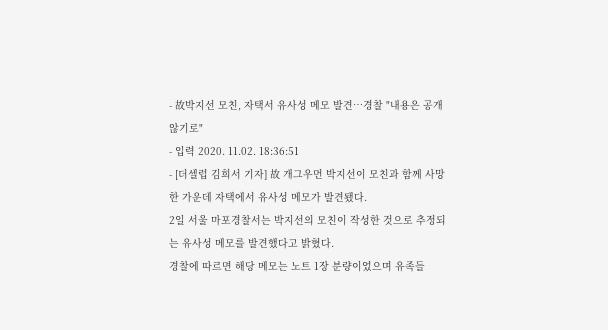- 故박지선 모친, 자택서 유사성 메모 발견…경찰 "내용은 공개 않기로"
- 입력 2020. 11.02. 18:36:51
- [더셀럽 김희서 기자] 故 개그우먼 박지선이 모친과 함께 사망한 가운데 자택에서 유사성 메모가 발견됐다.
2일 서울 마포경찰서는 박지선의 모친이 작성한 것으로 추정되는 유사성 메모를 발견했다고 밝혔다.
경찰에 따르면 해당 메모는 노트 1장 분량이었으며 유족들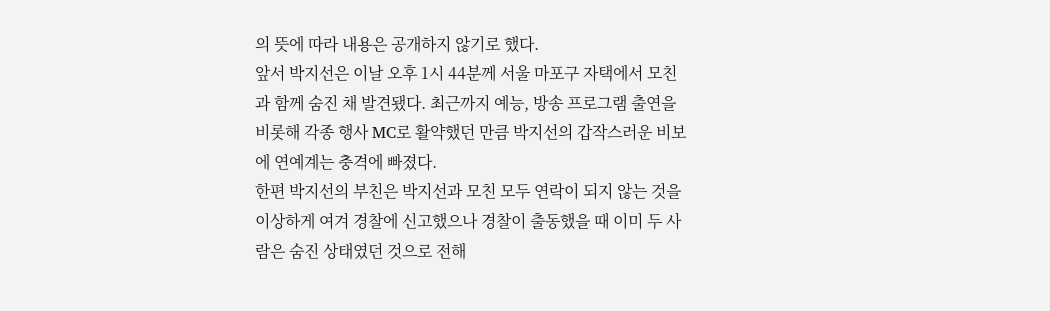의 뜻에 따라 내용은 공개하지 않기로 했다.
앞서 박지선은 이날 오후 1시 44분께 서울 마포구 자택에서 모친과 함께 숨진 채 발견됐다. 최근까지 예능, 방송 프로그램 출연을 비롯해 각종 행사 MC로 활약했던 만큼 박지선의 갑작스러운 비보에 연예계는 충격에 빠졌다.
한편 박지선의 부친은 박지선과 모친 모두 연락이 되지 않는 것을 이상하게 여겨 경찰에 신고했으나 경찰이 출동했을 때 이미 두 사람은 숨진 상태였던 것으로 전해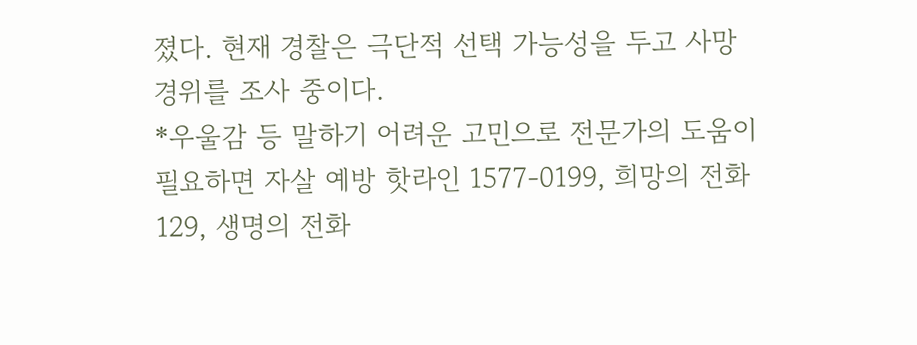졌다. 현재 경찰은 극단적 선택 가능성을 두고 사망 경위를 조사 중이다.
*우울감 등 말하기 어려운 고민으로 전문가의 도움이 필요하면 자살 예방 핫라인 1577-0199, 희망의 전화 129, 생명의 전화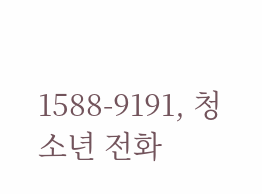1588-9191, 청소년 전화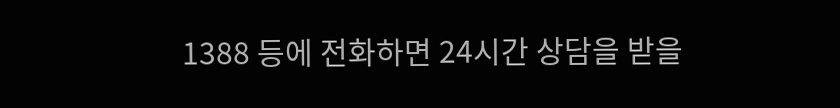1388 등에 전화하면 24시간 상담을 받을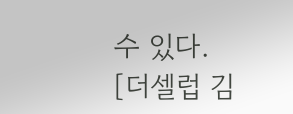수 있다.
[더셀럽 김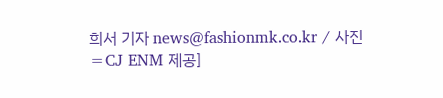희서 기자 news@fashionmk.co.kr / 사진=CJ ENM 제공]